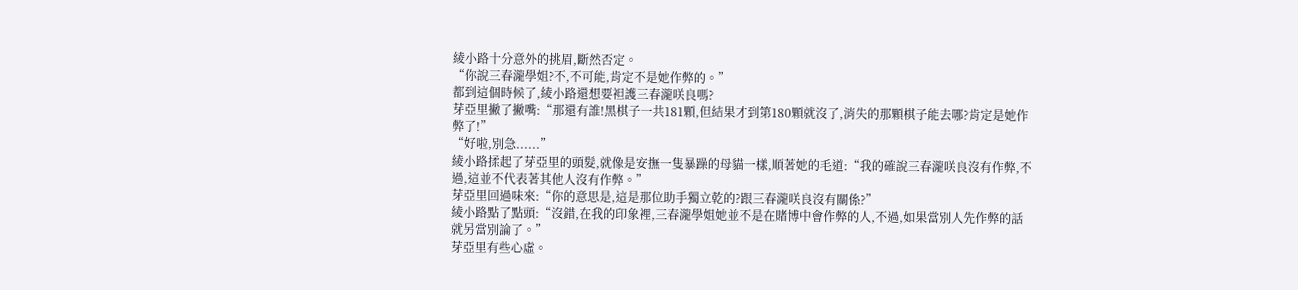綾小路十分意外的挑眉,斷然否定。
“你說三春瀧學姐?不,不可能,肯定不是她作弊的。”
都到這個時候了,綾小路還想要袒護三春瀧咲良嗎?
芽亞里撇了撇嘴:“那還有誰!黑棋子一共181顆,但結果才到第180顆就沒了,消失的那顆棋子能去哪?肯定是她作弊了!”
“好啦,別急......”
綾小路揉起了芽亞里的頭髮,就像是安撫一隻暴躁的母貓一樣,順著她的毛道:“我的確說三春瀧咲良沒有作弊,不過,這並不代表著其他人沒有作弊。”
芽亞里回過味來:“你的意思是,這是那位助手獨立乾的?跟三春瀧咲良沒有關係?”
綾小路點了點頭:“沒錯,在我的印象裡,三春瀧學姐她並不是在賭博中會作弊的人,不過,如果當別人先作弊的話就另當別論了。”
芽亞里有些心虛。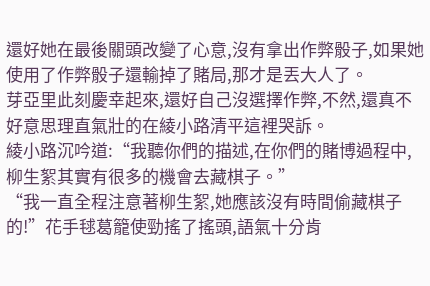還好她在最後關頭改變了心意,沒有拿出作弊骰子,如果她使用了作弊骰子還輸掉了賭局,那才是丟大人了。
芽亞里此刻慶幸起來,還好自己沒選擇作弊,不然,還真不好意思理直氣壯的在綾小路清平這裡哭訴。
綾小路沉吟道:“我聽你們的描述,在你們的賭博過程中,柳生絮其實有很多的機會去藏棋子。”
“我一直全程注意著柳生絮,她應該沒有時間偷藏棋子的!”花手毬葛籠使勁搖了搖頭,語氣十分肯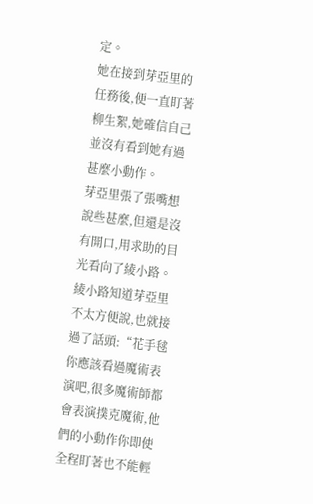定。
她在接到芽亞里的任務後,便一直盯著柳生絮,她確信自己並沒有看到她有過甚麼小動作。
芽亞里張了張嘴想說些甚麼,但還是沒有開口,用求助的目光看向了綾小路。
綾小路知道芽亞里不太方便說,也就接過了話頭:“花手毬你應該看過魔術表演吧,很多魔術師都會表演撲克魔術,他們的小動作你即使全程盯著也不能輕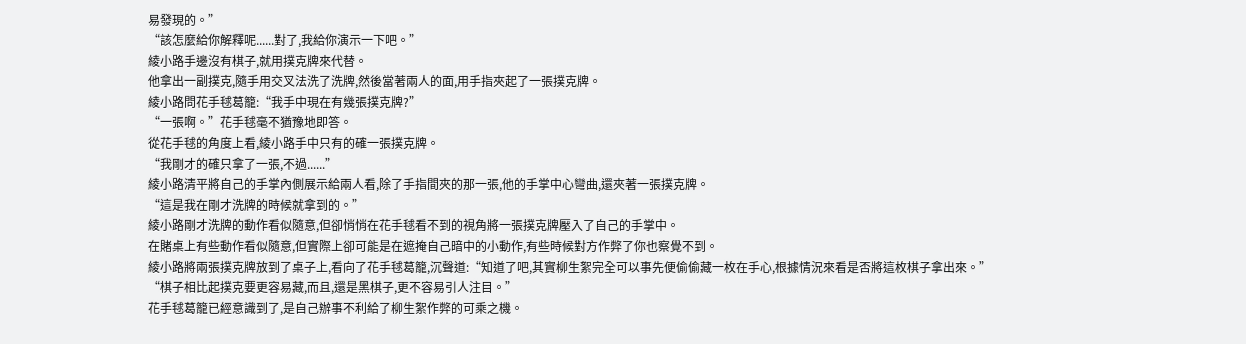易發現的。”
“該怎麼給你解釋呢......對了,我給你演示一下吧。”
綾小路手邊沒有棋子,就用撲克牌來代替。
他拿出一副撲克,隨手用交叉法洗了洗牌,然後當著兩人的面,用手指夾起了一張撲克牌。
綾小路問花手毬葛籠:“我手中現在有幾張撲克牌?”
“一張啊。”花手毬毫不猶豫地即答。
從花手毬的角度上看,綾小路手中只有的確一張撲克牌。
“我剛才的確只拿了一張,不過......”
綾小路清平將自己的手掌內側展示給兩人看,除了手指間夾的那一張,他的手掌中心彎曲,還夾著一張撲克牌。
“這是我在剛才洗牌的時候就拿到的。”
綾小路剛才洗牌的動作看似隨意,但卻悄悄在花手毬看不到的視角將一張撲克牌壓入了自己的手掌中。
在賭桌上有些動作看似隨意,但實際上卻可能是在遮掩自己暗中的小動作,有些時候對方作弊了你也察覺不到。
綾小路將兩張撲克牌放到了桌子上,看向了花手毬葛籠,沉聲道:“知道了吧,其實柳生絮完全可以事先便偷偷藏一枚在手心,根據情況來看是否將這枚棋子拿出來。”
“棋子相比起撲克要更容易藏,而且,還是黑棋子,更不容易引人注目。”
花手毬葛籠已經意識到了,是自己辦事不利給了柳生絮作弊的可乘之機。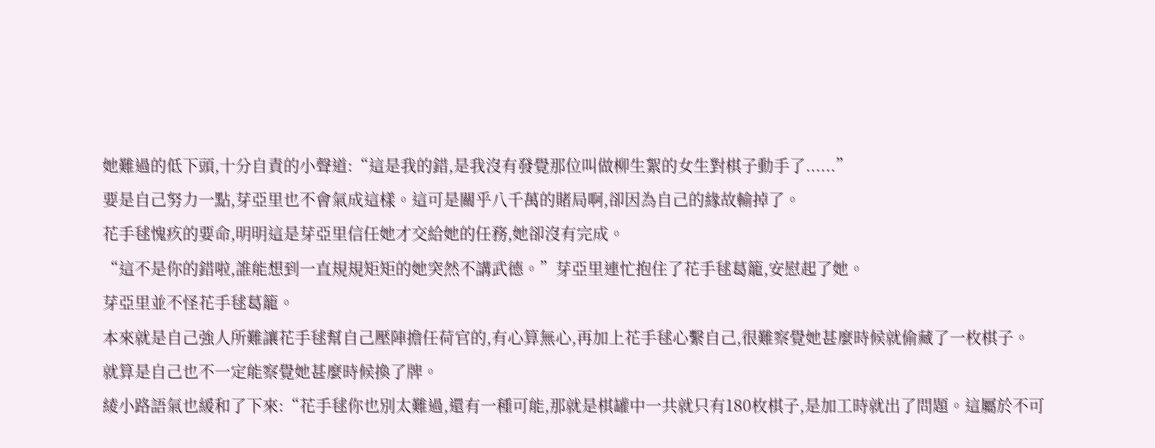她難過的低下頭,十分自責的小聲道:“這是我的錯,是我沒有發覺那位叫做柳生絮的女生對棋子動手了......”
要是自己努力一點,芽亞里也不會氣成這樣。這可是關乎八千萬的賭局啊,卻因為自己的緣故輸掉了。
花手毬愧疚的要命,明明這是芽亞里信任她才交給她的任務,她卻沒有完成。
“這不是你的錯啦,誰能想到一直規規矩矩的她突然不講武德。”芽亞里連忙抱住了花手毬葛籠,安慰起了她。
芽亞里並不怪花手毬葛籠。
本來就是自己強人所難讓花手毬幫自己壓陣擔任荷官的,有心算無心,再加上花手毬心繫自己,很難察覺她甚麼時候就偷藏了一枚棋子。
就算是自己也不一定能察覺她甚麼時候換了牌。
綾小路語氣也緩和了下來:“花手毬你也別太難過,還有一種可能,那就是棋罐中一共就只有180枚棋子,是加工時就出了問題。這屬於不可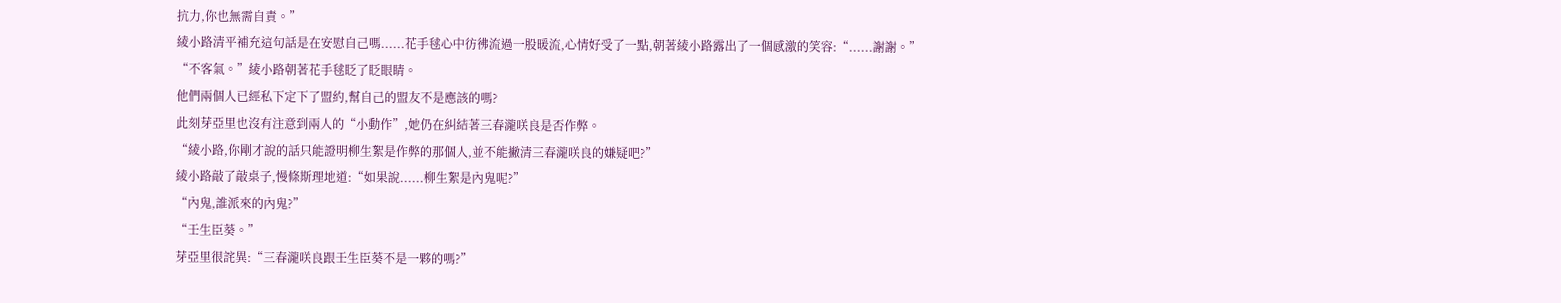抗力,你也無需自責。”
綾小路清平補充這句話是在安慰自己嗎......花手毬心中彷彿流過一股暖流,心情好受了一點,朝著綾小路露出了一個感激的笑容:“......謝謝。”
“不客氣。”綾小路朝著花手毬眨了眨眼睛。
他們兩個人已經私下定下了盟約,幫自己的盟友不是應該的嗎?
此刻芽亞里也沒有注意到兩人的“小動作”,她仍在糾結著三春瀧咲良是否作弊。
“綾小路,你剛才說的話只能證明柳生絮是作弊的那個人,並不能撇清三春瀧咲良的嫌疑吧?”
綾小路敲了敲桌子,慢條斯理地道:“如果說......柳生絮是內鬼呢?”
“內鬼,誰派來的內鬼?”
“壬生臣葵。”
芽亞里很詫異:“三春瀧咲良跟壬生臣葵不是一夥的嗎?”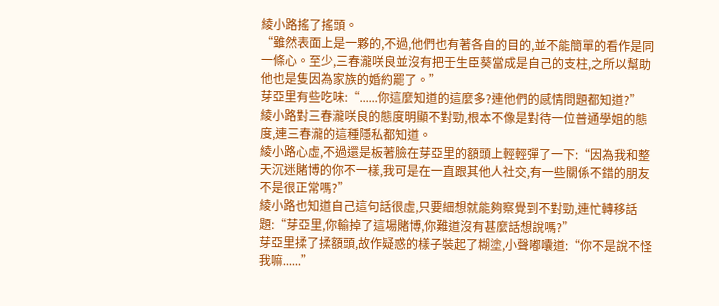綾小路搖了搖頭。
“雖然表面上是一夥的,不過,他們也有著各自的目的,並不能簡單的看作是同一條心。至少,三春瀧咲良並沒有把壬生臣葵當成是自己的支柱,之所以幫助他也是隻因為家族的婚約罷了。”
芽亞里有些吃味:“......你這麼知道的這麼多?連他們的感情問題都知道?”
綾小路對三春瀧咲良的態度明顯不對勁,根本不像是對待一位普通學姐的態度,連三春瀧的這種隱私都知道。
綾小路心虛,不過還是板著臉在芽亞里的額頭上輕輕彈了一下:“因為我和整天沉迷賭博的你不一樣,我可是在一直跟其他人社交,有一些關係不錯的朋友不是很正常嗎?”
綾小路也知道自己這句話很虛,只要細想就能夠察覺到不對勁,連忙轉移話題:“芽亞里,你輸掉了這場賭博,你難道沒有甚麼話想說嗎?”
芽亞里揉了揉額頭,故作疑惑的樣子裝起了糊塗,小聲嘟囔道:“你不是說不怪我嘛......”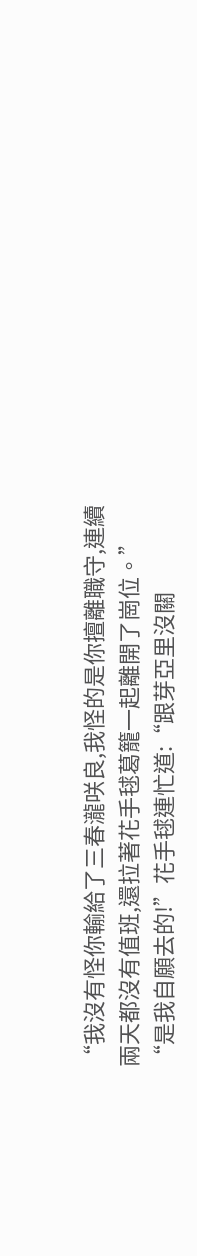“我沒有怪你輸給了三春瀧咲良,我怪的是你擅離職守,連續兩天都沒有值班,還拉著花手毬葛籠一起離開了崗位。”
“是我自願去的!”花手毬連忙道:“跟芽亞里沒關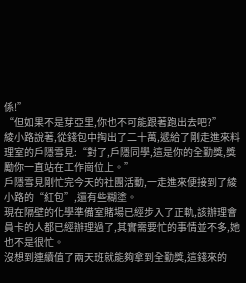係!”
“但如果不是芽亞里,你也不可能跟著跑出去吧?”
綾小路說著,從錢包中掏出了二十萬,遞給了剛走進來料理室的戶隱雪見:“對了,戶隱同學,這是你的全勤獎,獎勵你一直站在工作崗位上。”
戶隱雪見剛忙完今天的社團活動,一走進來便接到了綾小路的“紅包”,還有些糊塗。
現在隔壁的化學準備室賭場已經步入了正軌,該辦理會員卡的人都已經辦理過了,其實需要忙的事情並不多,她也不是很忙。
沒想到連續值了兩天班就能夠拿到全勤獎,這錢來的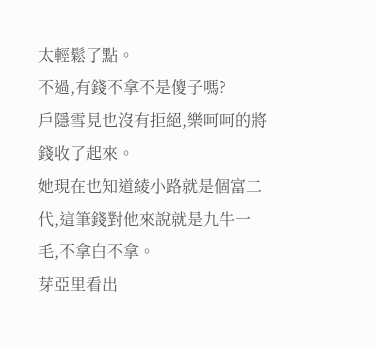太輕鬆了點。
不過,有錢不拿不是傻子嗎?
戶隱雪見也沒有拒絕,樂呵呵的將錢收了起來。
她現在也知道綾小路就是個富二代,這筆錢對他來說就是九牛一毛,不拿白不拿。
芽亞里看出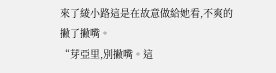來了綾小路這是在故意做給她看,不爽的撇了撇嘴。
“芽亞里,別撇嘴。這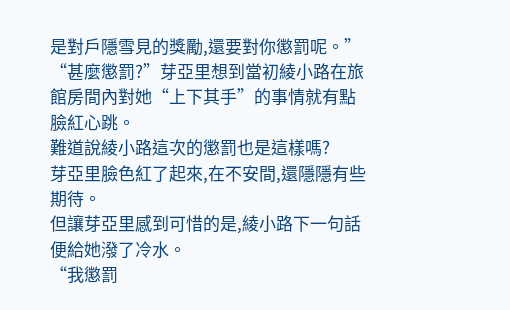是對戶隱雪見的獎勵,還要對你懲罰呢。”
“甚麼懲罰?”芽亞里想到當初綾小路在旅館房間內對她“上下其手”的事情就有點臉紅心跳。
難道說綾小路這次的懲罰也是這樣嗎?
芽亞里臉色紅了起來,在不安間,還隱隱有些期待。
但讓芽亞里感到可惜的是,綾小路下一句話便給她潑了冷水。
“我懲罰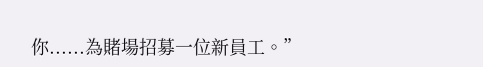你......為賭場招募一位新員工。”